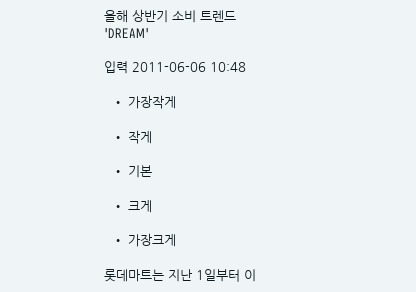올해 상반기 소비 트렌드 'DREAM'

입력 2011-06-06 10:48

  • 가장작게

  • 작게

  • 기본

  • 크게

  • 가장크게

롯데마트는 지난 1일부터 이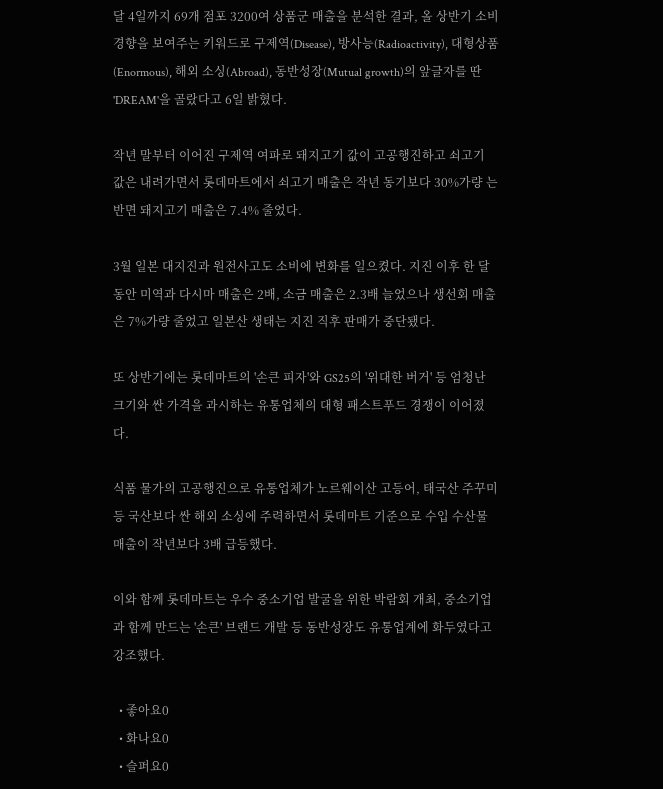달 4일까지 69개 점포 3200여 상품군 매출을 분석한 결과, 올 상반기 소비 경향을 보여주는 키워드로 구제역(Disease), 방사능(Radioactivity), 대형상품(Enormous), 해외 소싱(Abroad), 동반성장(Mutual growth)의 앞글자를 딴 'DREAM'을 골랐다고 6일 밝혔다.

작년 말부터 이어진 구제역 여파로 돼지고기 값이 고공행진하고 쇠고기 값은 내려가면서 롯데마트에서 쇠고기 매출은 작년 동기보다 30%가량 는 반면 돼지고기 매출은 7.4% 줄었다.

3월 일본 대지진과 원전사고도 소비에 변화를 일으켰다. 지진 이후 한 달 동안 미역과 다시마 매출은 2배, 소금 매출은 2.3배 늘었으나 생선회 매출은 7%가량 줄었고 일본산 생태는 지진 직후 판매가 중단됐다.

또 상반기에는 롯데마트의 '손큰 피자'와 GS25의 '위대한 버거' 등 엄청난 크기와 싼 가격을 과시하는 유통업체의 대형 패스트푸드 경쟁이 이어졌다.

식품 물가의 고공행진으로 유통업체가 노르웨이산 고등어, 태국산 주꾸미 등 국산보다 싼 해외 소싱에 주력하면서 롯데마트 기준으로 수입 수산물 매출이 작년보다 3배 급등했다.

이와 함께 롯데마트는 우수 중소기업 발굴을 위한 박람회 개최, 중소기업과 함께 만드는 '손큰' 브랜드 개발 등 동반성장도 유통업계에 화두였다고 강조했다.

  • 좋아요0
  • 화나요0
  • 슬퍼요0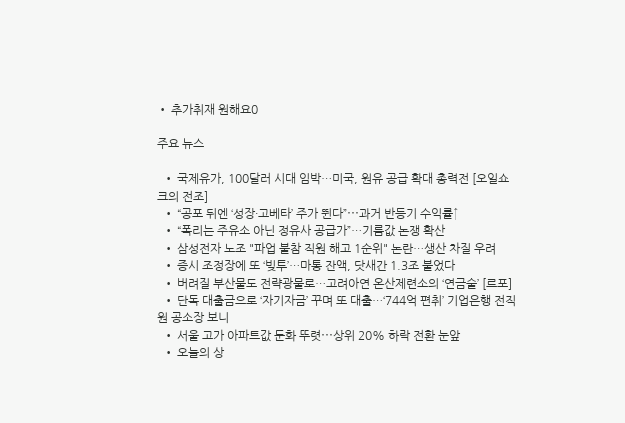• 추가취재 원해요0

주요 뉴스

  • 국제유가, 100달러 시대 임박…미국, 원유 공급 확대 총력전 [오일쇼크의 전조]
  • “공포 뒤엔 ‘성장·고베타’ 주가 뛴다”⋯과거 반등기 수익률↑
  • “폭리는 주유소 아닌 정유사 공급가”…기름값 논쟁 확산
  • 삼성전자 노조 "파업 불참 직원 해고 1순위" 논란…생산 차질 우려
  • 증시 조정장에 또 ‘빚투’…마통 잔액, 닷새간 1.3조 불었다
  • 버려질 부산물도 전략광물로…고려아연 온산제련소의 ‘연금술’ [르포]
  • 단독 대출금으로 ‘자기자금’ 꾸며 또 대출…‘744억 편취’ 기업은행 전직원 공소장 보니
  • 서울 고가 아파트값 둔화 뚜렷⋯상위 20% 하락 전환 눈앞
  • 오늘의 상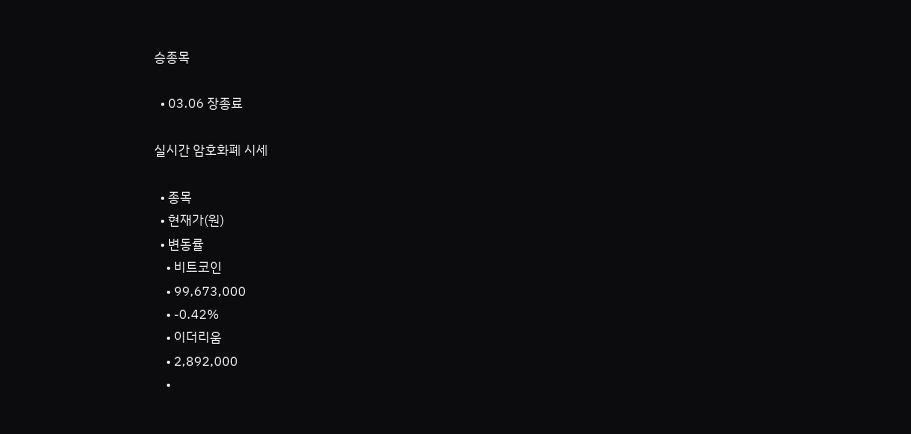승종목

  • 03.06 장종료

실시간 암호화폐 시세

  • 종목
  • 현재가(원)
  • 변동률
    • 비트코인
    • 99,673,000
    • -0.42%
    • 이더리움
    • 2,892,000
    •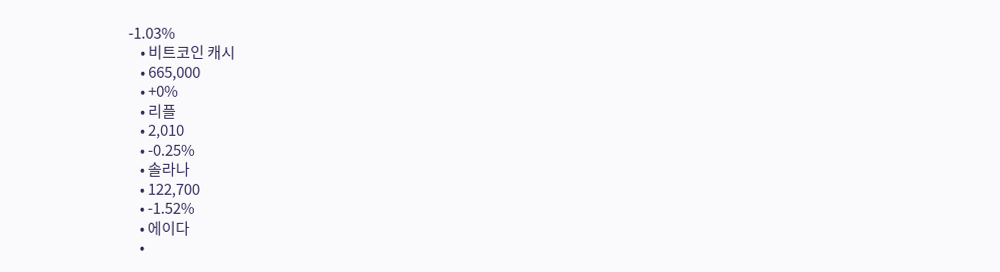-1.03%
    • 비트코인 캐시
    • 665,000
    • +0%
    • 리플
    • 2,010
    • -0.25%
    • 솔라나
    • 122,700
    • -1.52%
    • 에이다
    •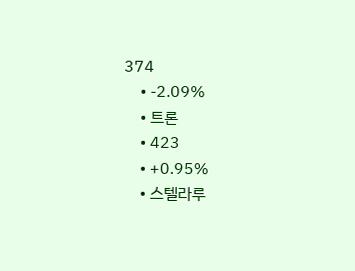374
    • -2.09%
    • 트론
    • 423
    • +0.95%
    • 스텔라루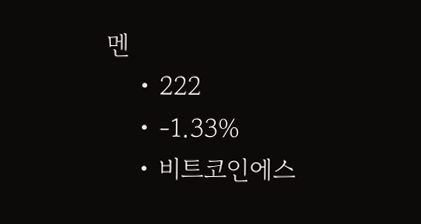멘
    • 222
    • -1.33%
    • 비트코인에스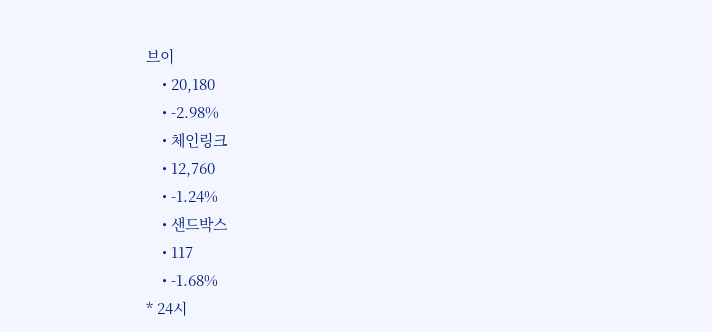브이
    • 20,180
    • -2.98%
    • 체인링크
    • 12,760
    • -1.24%
    • 샌드박스
    • 117
    • -1.68%
* 24시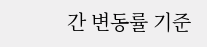간 변동률 기준